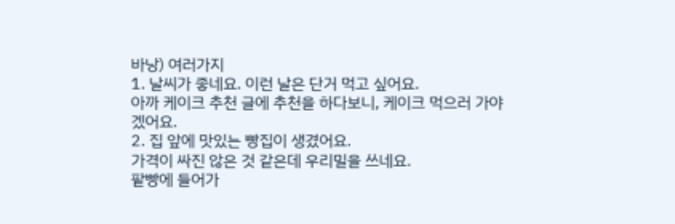바낭) 여러가지
1. 날씨가 좋네요. 이런 날은 단거 먹고 싶어요.
아까 케이크 추천 글에 추천을 하다보니, 케이크 먹으러 가야겠어요.
2. 집 앞에 맛있는 빵집이 생겼어요.
가격이 싸진 않은 것 같은데 우리밀을 쓰네요.
팥빵에 들어가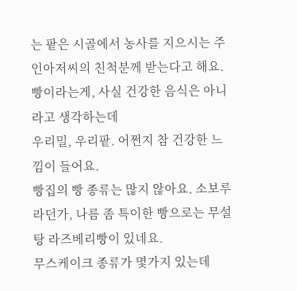는 팥은 시골에서 농사를 지으시는 주인아저씨의 친척분께 받는다고 해요.
빵이라는게, 사실 건강한 음식은 아니라고 생각하는데
우리밀, 우리팥. 어쩐지 참 건강한 느낌이 들어요.
빵집의 빵 종류는 많지 않아요. 소보루라던가, 나름 좀 특이한 빵으로는 무설탕 라즈베리빵이 있네요.
무스케이크 종류가 몇가지 있는데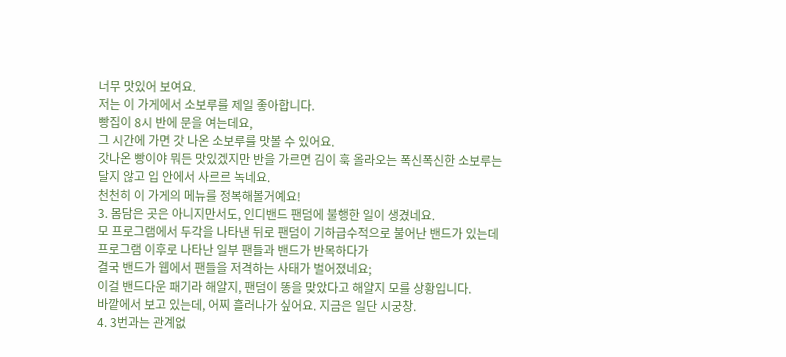너무 맛있어 보여요.
저는 이 가게에서 소보루를 제일 좋아합니다.
빵집이 8시 반에 문을 여는데요,
그 시간에 가면 갓 나온 소보루를 맛볼 수 있어요.
갓나온 빵이야 뭐든 맛있겠지만 반을 가르면 김이 훅 올라오는 폭신폭신한 소보루는
달지 않고 입 안에서 사르르 녹네요.
천천히 이 가게의 메뉴를 정복해볼거예요!
3. 몸담은 곳은 아니지만서도, 인디밴드 팬덤에 불행한 일이 생겼네요.
모 프로그램에서 두각을 나타낸 뒤로 팬덤이 기하급수적으로 불어난 밴드가 있는데
프로그램 이후로 나타난 일부 팬들과 밴드가 반목하다가
결국 밴드가 웹에서 팬들을 저격하는 사태가 벌어졌네요;
이걸 밴드다운 패기라 해얄지, 팬덤이 똥을 맞았다고 해얄지 모를 상황입니다.
바깥에서 보고 있는데, 어찌 흘러나가 싶어요. 지금은 일단 시궁창.
4. 3번과는 관계없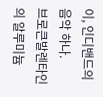이, 인디밴드의 음악 하나.
브로큰발렌타인의 알루미늄